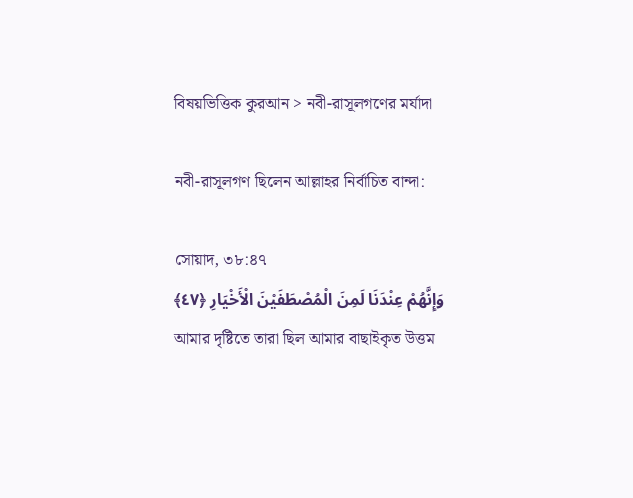বিষয়ভিত্তিক কুরআন > নবী-রাসূলগণের মর্যাদা

নবী-রাসূলগণ ছিলেন আল্লাহর নির্বাচিত বান্দা:

সোয়াদ, ৩৮:৪৭
وَإِنَّهُمْ عِنْدَنَا لَمِنَ الْمُصْطَفَيْنَ الْأَخْيَارِ ﴿٤٧﴾
আমার দৃষ্টিতে তারা ছিল আমার বাছাইকৃত উত্তম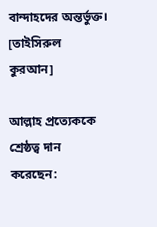বান্দাহদের অন্তর্ভুক্ত। [তাইসিরুল কুরআন]

আল্লাহ প্রত্যেককে শ্রেষ্ঠত্ব দান করেছেন: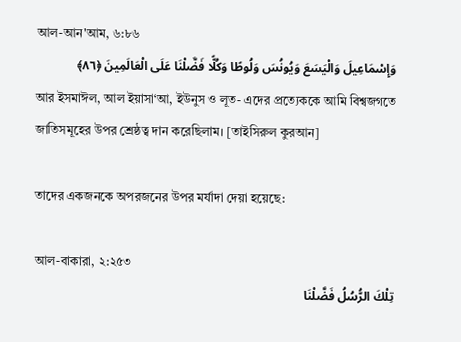আল-আন'আম, ৬:৮৬
وَإِسْمَاعِيلَ وَالْيَسَعَ وَيُونُسَ وَلُوطًا وَكُلًّا فَضَّلْنَا عَلَى الْعَالَمِينَ ﴿٨٦﴾
আর ইসমাঈল, আল ইয়াসা‘আ, ইউনুস ও লূত- এদের প্রত্যেককে আমি বিশ্বজগতে জাতিসমূহের উপর শ্রেষ্ঠত্ব দান করেছিলাম। [তাইসিরুল কুরআন]

তাদের একজনকে অপরজনের উপর মর্যাদা দেয়া হয়েছে:

আল-বাকারা, ২:২৫৩
تِلْكَ الرُّسُلُ فَضَّلْنَا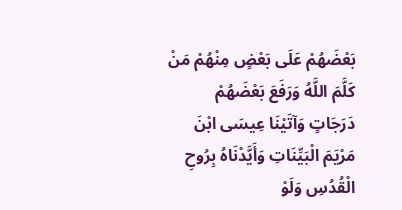بَعْضَهُمْ عَلَى بَعْضٍ مِنْهُمْ مَنْ كَلَّمَ اللَّهُ وَرَفَعَ بَعْضَهُمْ دَرَجَاتٍ وَآتَيْنَا عِيسَى ابْنَ مَرْيَمَ الْبَيِّنَاتِ وَأَيَّدْنَاهُ بِرُوحِ الْقُدُسِ وَلَوْ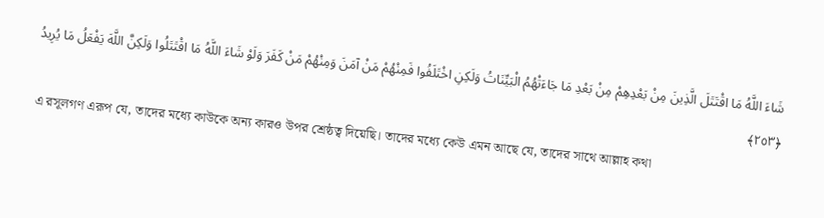شَاءَ اللَّهُ مَا اقْتَتَلَ الَّذِينَ مِنْ بَعْدِهِمْ مِنْ بَعْدِ مَا جَاءَتْهُمُ الْبَيِّنَاتُ وَلَكِنِ اخْتَلَفُوا فَمِنْهُمْ مَنْ آمَنَ وَمِنْهُمْ مَنْ كَفَرَ وَلَوْ شَاءَ اللَّهُ مَا اقْتَتَلُوا وَلَكِنَّ اللَّهَ يَفْعَلُ مَا يُرِيدُ ﴿٢٥٣﴾
এ রসূলগণ এরূপ যে, তাদের মধ্যে কাউকে অন্য কারও উপর শ্রেষ্ঠত্ব দিয়েছি। তাদের মধ্যে কেউ এমন আছে যে, তাদের সাথে আল্লাহ কথা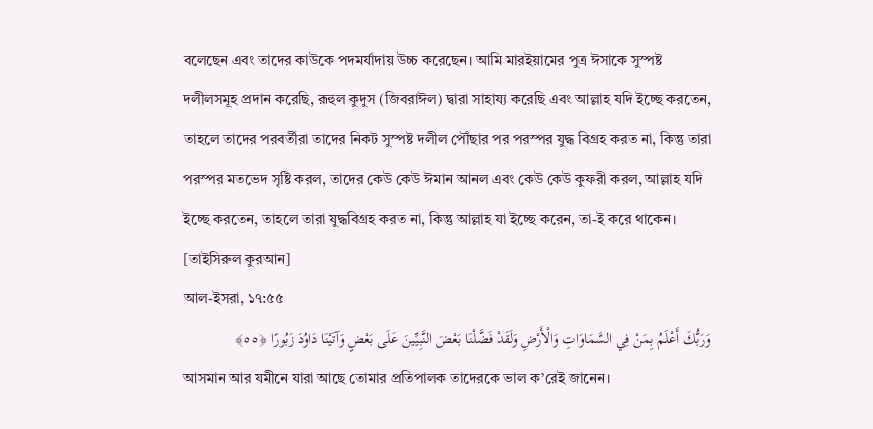বলেছেন এবং তাদের কাউকে পদমর্যাদায় উচ্চ করেছেন। আমি মারইয়ামের পুত্র ঈসাকে সুস্পষ্ট দলীলসমূহ প্রদান করেছি, রূহুল কুদুস (জিবরাঈল) দ্বারা সাহায্য করেছি এবং আল্লাহ যদি ইচ্ছে করতেন, তাহলে তাদের পরবর্তীরা তাদের নিকট সুস্পষ্ট দলীল পৌঁছার পর পরস্পর যুদ্ধ বিগ্রহ করত না, কিন্তু তারা পরস্পর মতভেদ সৃষ্টি করল, তাদের কেউ কেউ ঈমান আনল এবং কেউ কেউ কুফরী করল, আল্লাহ যদি ইচ্ছে করতেন, তাহলে তারা যুদ্ধবিগ্রহ করত না, কিন্তু আল্লাহ যা ইচ্ছে করেন, তা-ই করে থাকেন। [তাইসিরুল কুরআন]
আল-ইসরা, ১৭:৫৫
وَرَبُّكَ أَعْلَمُ بِمَنْ فِي السَّمَاوَاتِ وَالْأَرْضِ وَلَقَدْ فَضَّلْنَا بَعْضَ النَّبِيِّينَ عَلَى بَعْضٍ وَآتَيْنَا دَاوُدَ زَبُورًا ﴿٥٥﴾
আসমান আর যমীনে যারা আছে তোমার প্রতিপালক তাদেরকে ভাল ক’রেই জানেন।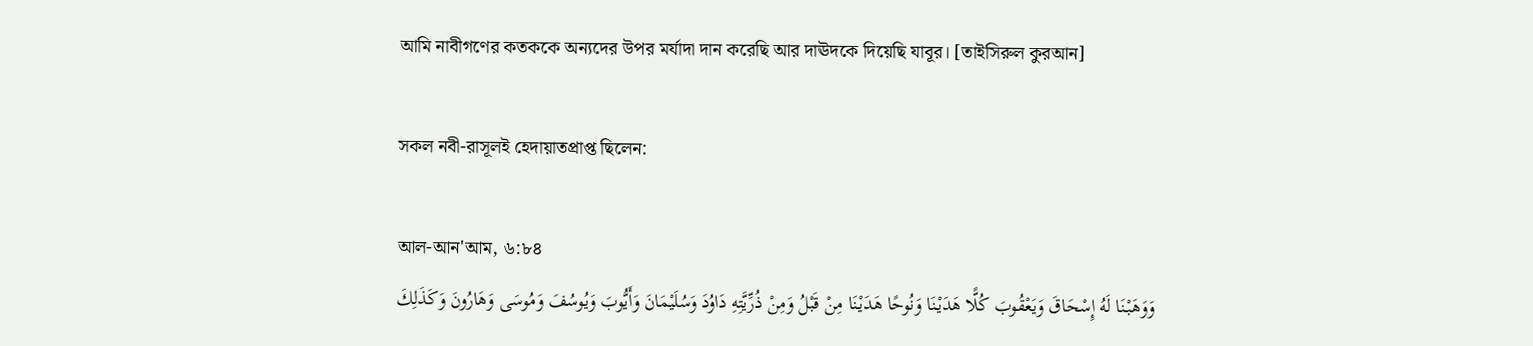আমি নাবীগণের কতককে অন্যদের উপর মর্যাদা দান করেছি আর দাঊদকে দিয়েছি যাবূর। [তাইসিরুল কুরআন]

সকল নবী-রাসূলই হেদায়াতপ্রাপ্ত ছিলেন:

আল-আন'আম, ৬:৮৪
وَوَهَبْنَا لَهُ إِسْحَاقَ وَيَعْقُوبَ كُلًّا هَدَيْنَا وَنُوحًا هَدَيْنَا مِنْ قَبْلُ وَمِنْ ذُرِّيَّتِهِ دَاوُدَ وَسُلَيْمَانَ وَأَيُّوبَ وَيُوسُفَ وَمُوسَى وَهَارُونَ وَكَذَلِكَ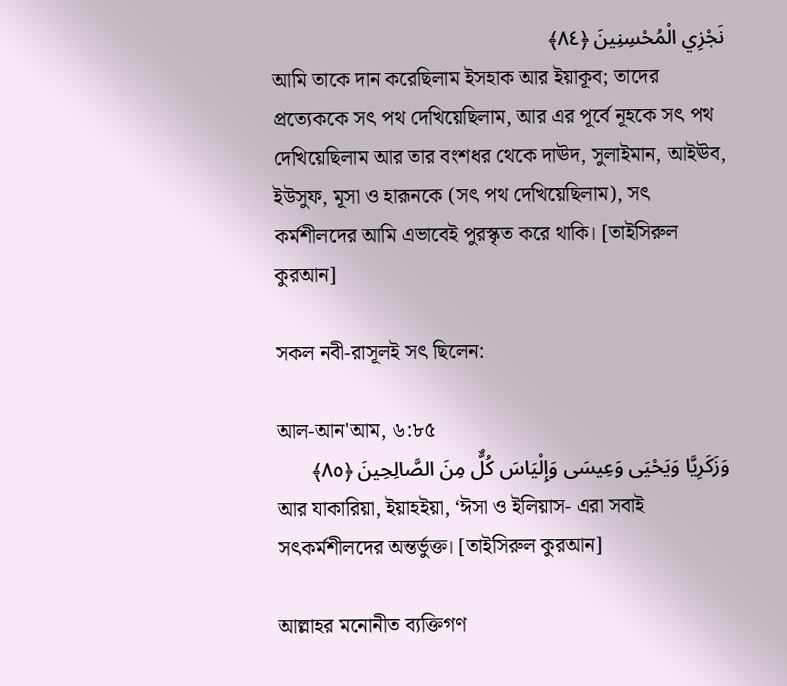نَجْزِي الْمُحْسِنِينَ ﴿٨٤﴾
আমি তাকে দান করেছিলাম ইসহাক আর ইয়াকূব; তাদের প্রত্যেককে সৎ পথ দেখিয়েছিলাম, আর এর পূর্বে নূহকে সৎ পথ দেখিয়েছিলাম আর তার বংশধর থেকে দাঊদ, সুলাইমান, আইঊব, ইউসুফ, মূসা ও হারূনকে (সৎ পথ দেখিয়েছিলাম), সৎ কর্মশীলদের আমি এভাবেই পুরস্কৃত করে থাকি। [তাইসিরুল কুরআন]

সকল নবী-রাসূলই সৎ ছিলেন:

আল-আন'আম, ৬:৮৫
وَزَكَرِيَّا وَيَحْيَى وَعِيسَى وَإِلْيَاسَ كُلٌّ مِنَ الصَّالِحِينَ ﴿٨٥﴾
আর যাকারিয়া, ইয়াহইয়া, ‘ঈসা ও ইলিয়াস- এরা সবাই সৎকর্মশীলদের অন্তর্ভুক্ত। [তাইসিরুল কুরআন]

আল্লাহর মনোনীত ব্যক্তিগণ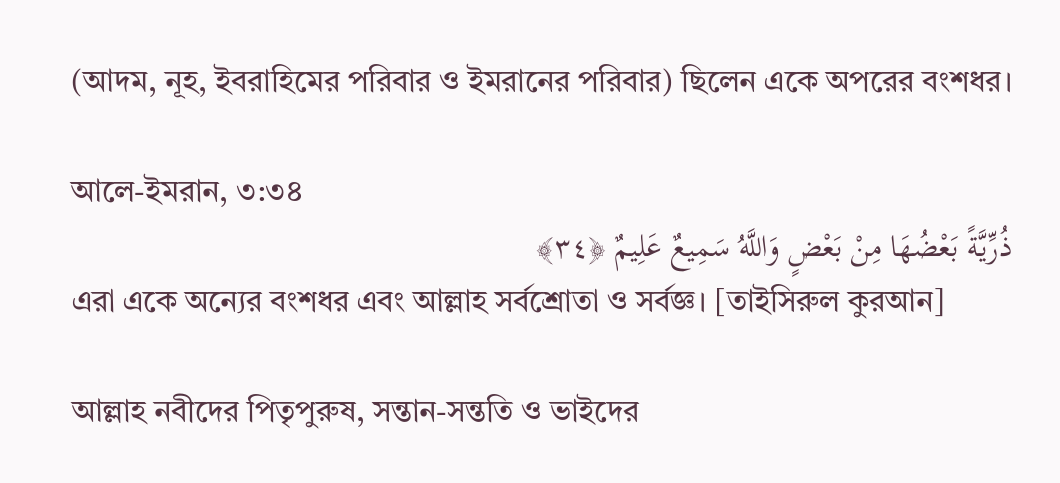(আদম, নূহ, ইবরাহিমের পরিবার ও ইমরানের পরিবার) ছিলেন একে অপরের বংশধর।

আলে-ইমরান, ৩:৩৪
ذُرِّيَّةً بَعْضُهَا مِنْ بَعْضٍ وَاللَّهُ سَمِيعٌ عَلِيمٌ ﴿٣٤﴾
এরা একে অন্যের বংশধর এবং আল্লাহ সর্বশ্রোতা ও সর্বজ্ঞ। [তাইসিরুল কুরআন]

আল্লাহ নবীদের পিতৃপুরুষ, সন্তান-সন্ততি ও ভাইদের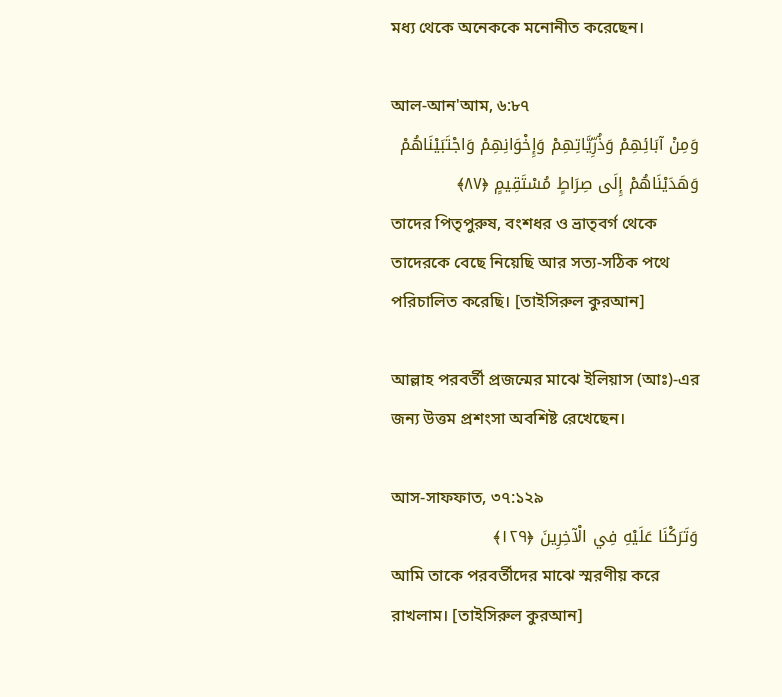মধ্য থেকে অনেককে মনোনীত করেছেন।

আল-আন'আম, ৬:৮৭
وَمِنْ آبَائِهِمْ وَذُرِّيَّاتِهِمْ وَإِخْوَانِهِمْ وَاجْتَبَيْنَاهُمْ وَهَدَيْنَاهُمْ إِلَى صِرَاطٍ مُسْتَقِيمٍ ﴿٨٧﴾
তাদের পিতৃপুরুষ, বংশধর ও ভ্রাতৃবর্গ থেকে তাদেরকে বেছে নিয়েছি আর সত্য-সঠিক পথে পরিচালিত করেছি। [তাইসিরুল কুরআন]

আল্লাহ পরবর্তী প্রজন্মের মাঝে ইলিয়াস (আঃ)-এর জন্য উত্তম প্রশংসা অবশিষ্ট রেখেছেন।

আস-সাফফাত, ৩৭:১২৯
وَتَرَكْنَا عَلَيْهِ فِي الْآخِرِينَ ﴿١٢٩﴾
আমি তাকে পরবর্তীদের মাঝে স্মরণীয় করে রাখলাম। [তাইসিরুল কুরআন]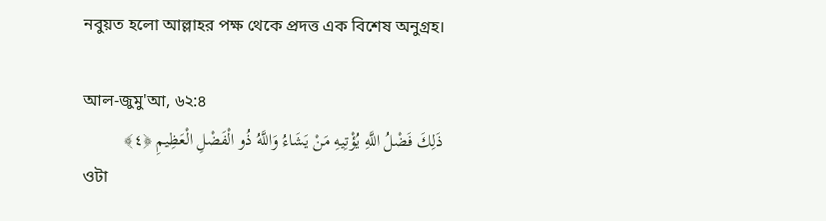নবুয়ত হলো আল্লাহর পক্ষ থেকে প্রদত্ত এক বিশেষ অনুগ্রহ।

আল-জুমু'আ, ৬২:৪
ذَلِكَ فَضْلُ اللَّهِ يُؤْتِيهِ مَنْ يَشَاءُ وَاللَّهُ ذُو الْفَضْلِ الْعَظِيمِ ﴿٤﴾
ওটা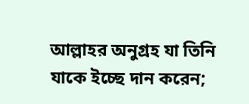আল্লাহর অনুগ্রহ যা তিনি যাকে ইচ্ছে দান করেন;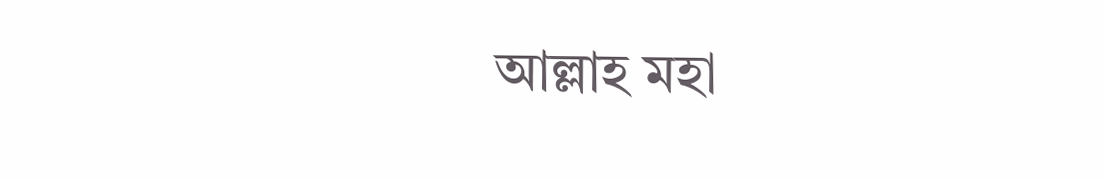আল্লাহ মহা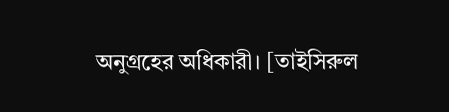অনুগ্রহের অধিকারী। [তাইসিরুল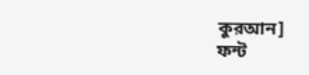কুরআন]
ফন্ট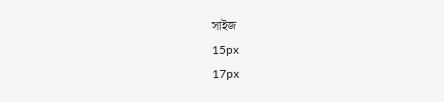সাইজ
15px
17px